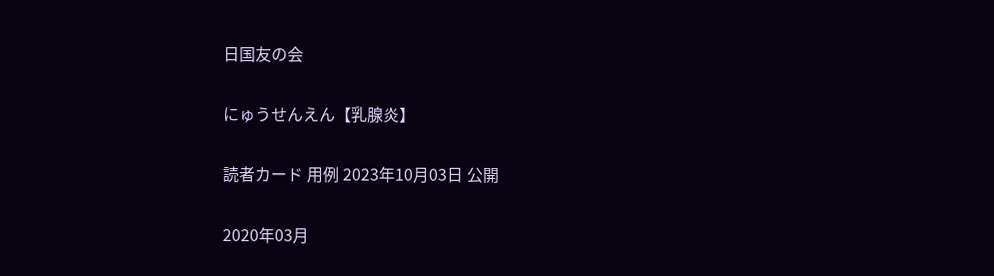日国友の会

にゅうせんえん【乳腺炎】

読者カード 用例 2023年10月03日 公開

2020年03月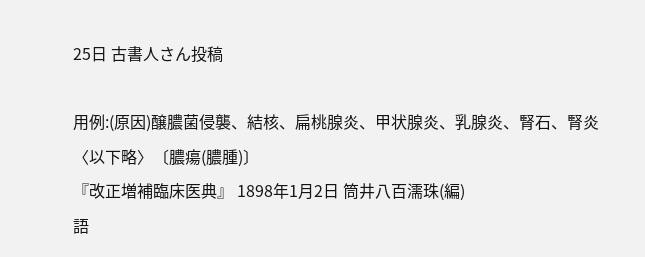25日 古書人さん投稿

用例:(原因)醸膿菌侵襲、結核、扁桃腺炎、甲状腺炎、乳腺炎、腎石、腎炎〈以下略〉〔膿瘍(膿腫)〕
『改正増補臨床医典』 1898年1月2日 筒井八百濡珠(編)
語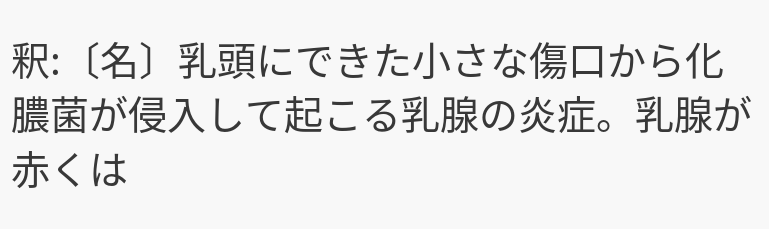釈:〔名〕乳頭にできた小さな傷口から化膿菌が侵入して起こる乳腺の炎症。乳腺が赤くは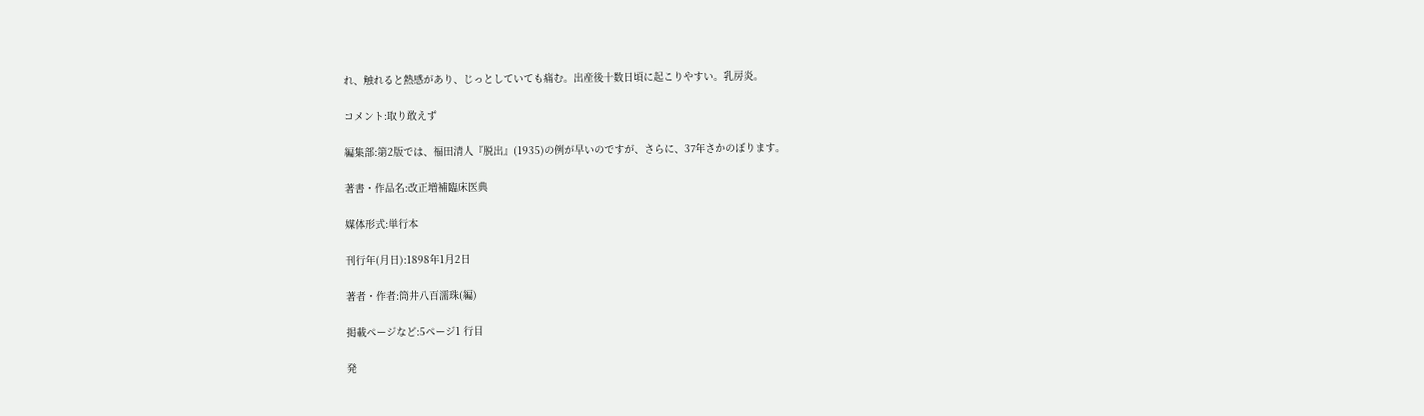れ、触れると熱感があり、じっとしていても痛む。出産後十数日頃に起こりやすい。乳房炎。

コメント:取り敢えず

編集部:第2版では、福田清人『脱出』(1935)の例が早いのですが、さらに、37年さかのぼります。

著書・作品名:改正増補臨床医典

媒体形式:単行本

刊行年(月日):1898年1月2日

著者・作者:筒井八百濡珠(編)

掲載ページなど:5ページ1 行目

発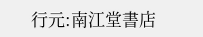行元:南江堂書店